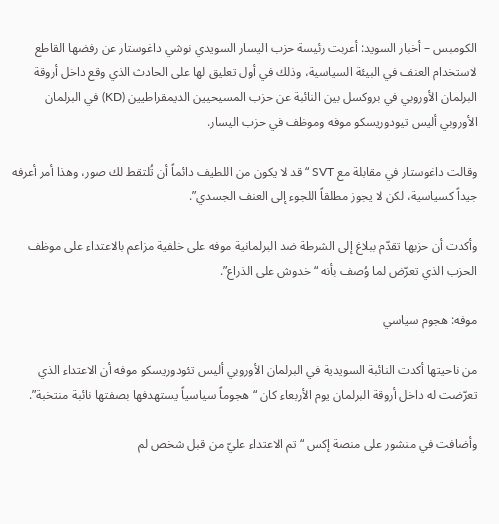الكومبس – أخبار السويد: أعربت رئيسة حزب اليسار السويدي نوشي داغوستار عن رفضها القاطع لاستخدام العنف في البيئة السياسية، وذلك في أول تعليق لها على الحادث الذي وقع داخل أروقة البرلمان الأوروبي في بروكسل بين النائبة عن حزب المسيحيين الديمقراطيين (KD) في البرلمان الأوروبي أليس تيودوريسكو موفه وموظف في حزب اليسار.

وقالت داغوستار في مقابلة مع SVT “قد لا يكون من اللطيف دائماً أن تُلتقط لك صور، وهذا أمر أعرفه جيداً كسياسية، لكن لا يجوز مطلقاً اللجوء إلى العنف الجسدي”.

وأكدت أن حزبها تقدّم ببلاغ إلى الشرطة ضد البرلمانية موفه على خلفية مزاعم بالاعتداء على موظف الحزب الذي تعرّض لما وُصف بأنه “خدوش على الذراع”.

موفه: هجوم سياسي

من ناحيتها أكدت النائبة السويدية في البرلمان الأوروبي أليس تئودوريسكو موفه أن الاعتداء الذي تعرّضت له داخل أروقة البرلمان يوم الأربعاء كان “هجوماً سياسياً يستهدفها بصفتها نائبة منتخبة”.

وأضافت في منشور على منصة إكس “تم الاعتداء عليّ من قبل شخص لم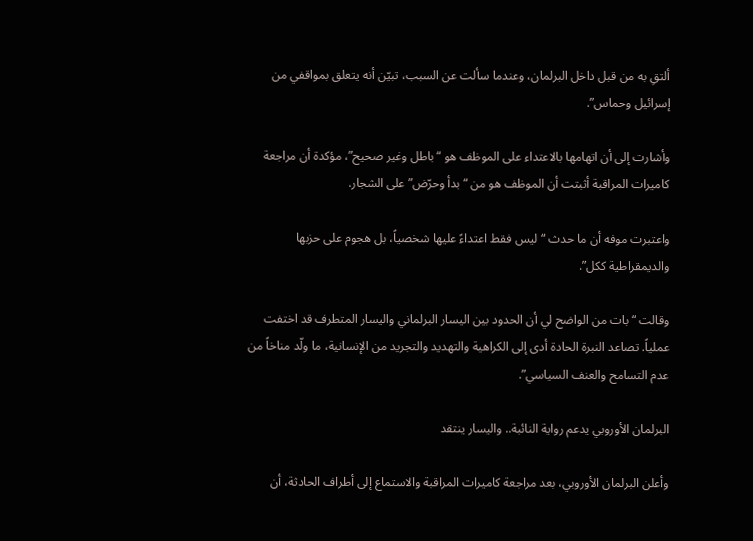ألتقِ به من قبل داخل البرلمان، وعندما سألت عن السبب، تبيّن أنه يتعلق بمواقفي من إسرائيل وحماس”.

وأشارت إلى أن اتهامها بالاعتداء على الموظف هو “باطل وغير صحيح”، مؤكدة أن مراجعة كاميرات المراقبة أثبتت أن الموظف هو من “بدأ وحرّض” على الشجار.

واعتبرت موفه أن ما حدث “ليس فقط اعتداءً عليها شخصياً، بل هجوم على حزبها والديمقراطية ككل”.

وقالت “بات من الواضح لي أن الحدود بين اليسار البرلماني واليسار المتطرف قد اختفت عملياً. تصاعد النبرة الحادة أدى إلى الكراهية والتهديد والتجريد من الإنسانية، ما ولّد مناخاً من عدم التسامح والعنف السياسي”.

البرلمان الأوروبي يدعم رواية النائبة.. واليسار ينتقد

وأعلن البرلمان الأوروبي، بعد مراجعة كاميرات المراقبة والاستماع إلى أطراف الحادثة، أن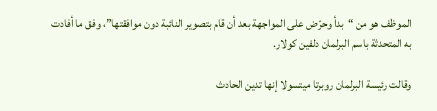الموظف هو من “بدأ وحرّض على المواجهة بعد أن قام بتصوير النائبة دون موافقتها”، وفق ما أفادت به المتحدثة باسم البرلمان دلفين كولار.

وقالت رئيسة البرلمان روبرتا ميتسولا إنها تدين الحادث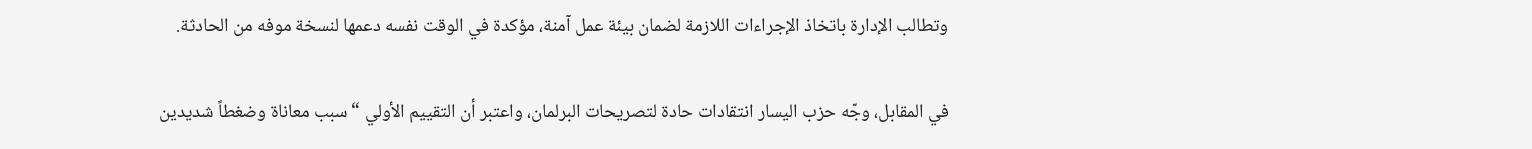وتطالب الإدارة باتخاذ الإجراءات اللازمة لضمان بيئة عمل آمنة، مؤكدة في الوقت نفسه دعمها لنسخة موفه من الحادثة.

في المقابل، وجّه حزب اليسار انتقادات حادة لتصريحات البرلمان، واعتبر أن التقييم الأولي “سبب معاناة وضغطاً شديدين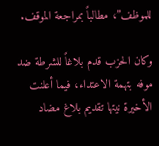للموظف”، مطالباً بمراجعة الموقف.

وكان الحزب قدم بلاغاً للشرطة ضد موفه بتهمة الاعتداء، فيما أعلنت الأخيرة نيتها تقديم بلاغ مضاد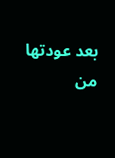بعد عودتها من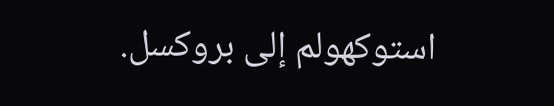استوكهولم إلى بروكسل.